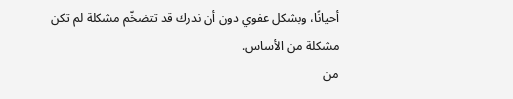أحيانًا، وبشكل عفوي دون أن ندرك قد تتضخّم مشكلة لم تكن مشكلة من الأساس.
من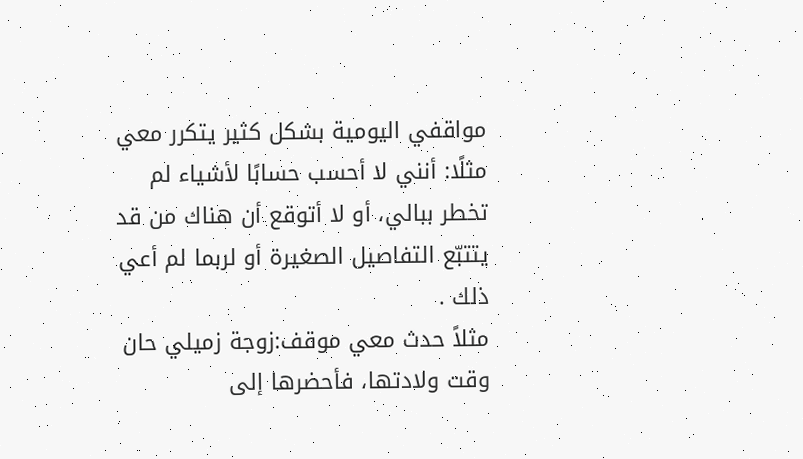مواقفي اليومية بشكل كثير يتكرر معي مثلًا: أنني لا أحسب حسابًا لأشياء لم تخطر ببالي، أو لا أتوقع أن هناك من قد يتتبّع التفاصيل الصغيرة أو لربما لم أعي ذلك .
مثلاً حدث معي موقف:زوجة زميلي حان وقت ولادتها، فأحضرها إلى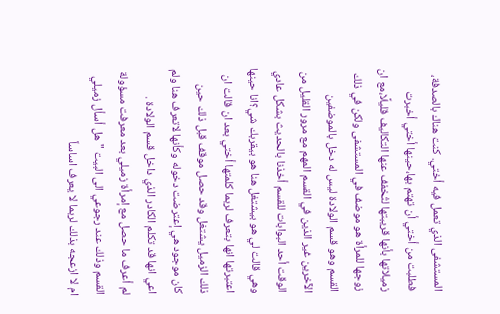المستشفى الذي تعمل فيه أختي. كنت هناك بالصدفة، فطلبت من أختي أن تهتم بها،حينها أختي أخبرت زميلاتها بأنها قريبتها لتُخفف عنها التكاليف قليلًا،مع ان زوجها للمرأة هو موضف في المستشفى ولكن في ذلك القسم وهو قسم الولادة ليس له دخل بالموضفين الآخرين غير الذين في القسم المهم مع مرور القليل من الوقت أحد البوابات للقسم أخذنا بالحديث بشكل عادي وهي قالت لي هو بيشتغل هنا هو بيقربك شي؟انا حينها اعتبرتها انها بتعرف لربما كلمتها أختي بعد ان قالت ان ذلك الزميل يشتغل وقد حصل موقف قبل ذلك حين كان موجود هي إعترضت دخوله وكأنها لاتعرف هنا ولم اعي انها قد تكلم الكادر الذي داخل قسم الولادة .
لم أعرف ما حصل مع إمرأة زميلي بعد معرفت مسؤولة القسم وذلك عند رجوعي الى البيت "هل أسأل زميلي ام لا ازعجه بذلك لربما لا يعرف اساساً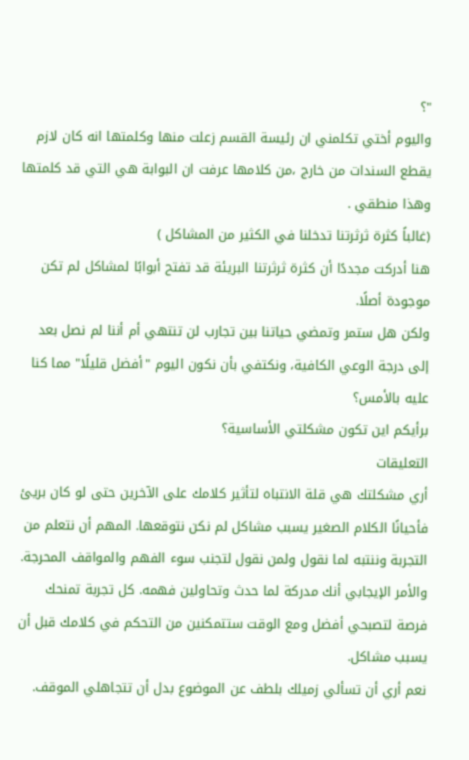"؟
واليوم أختي تكلمني ان رئيسة القسم زعلت منها وكلمتها انه كان لازم يقطع السندات من خارج ،من كلامها عرفت ان البوابة هي التي قد كلمتها وهذا منطقي .
(غالباً كثرة ثرثرتنا تدخلنا في الكثير من المشاكل )
هنا أدركت مجددًا أن كثرة ثرثرتنا البريئة قد تفتح أبوابًا لمشاكل لم تكن موجودة أصلًا.
ولكن هل ستمر وتمضي حياتنا بين تجارب لن تنتهي أم أننا لم نصل بعد إلى درجة الوعي الكافية، ونكتفي بأن نكون اليوم "أفضل قليلًا" مما كنا عليه بالأمس؟
برأيكم اين تكون مشكلتي الأساسية؟
التعليقات
أري مشكلتك هي قلة الانتباه لتأثير كلامك على الآخرين حتى لو كان بريئ فأحيانًا الكلام الصغير يسبب مشاكل لم نكن نتوقعها. المهم أن نتعلم من التجربة وننتبه لما نقول ولمن نقول لتجنب سوء الفهم والمواقف المحرجة. والأمر الإيجابي أنك مدركة لما حدث وتحاولين فهمه. كل تجربة تمنحك فرصة لتصبحي أفضل ومع الوقت ستتمكنين من التحكم في كلامك قبل أن يسبب مشاكل.
نعم أري أن تسألي زميلك بلطف عن الموضوع بدل أن تتجاهلي الموقف.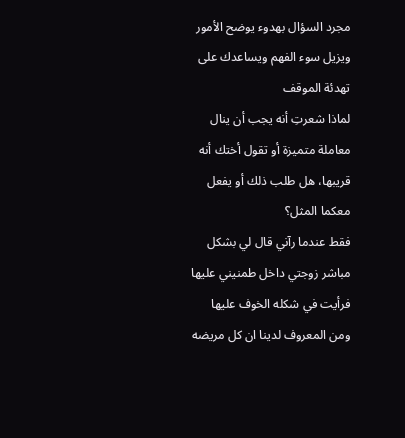مجرد السؤال بهدوء يوضح الأمور ويزيل سوء الفهم ويساعدك على تهدئة الموقف
لماذا شعرتِ أنه يجب أن ينال معاملة متميزة أو تقول أختك أنه قريبها، هل طلب ذلك أو يفعل معكما المثل؟
فقط عندما رآني قال لي بشكل مباشر زوجتي داخل طمنيني عليها فرأيت في شكله الخوف عليها
ومن المعروف لدينا ان كل مريضه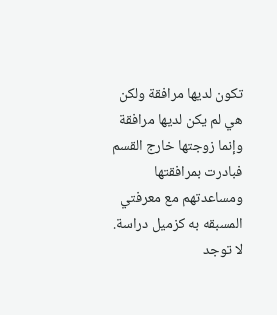تكون لديها مرافقة ولكن هي لم يكن لديها مرافقة وإنما زوجتها خارج القسم فبادرت بمرافقتها ومساعدتهم مع معرفتي المسبقه به كزميل دراسة.
لا توجد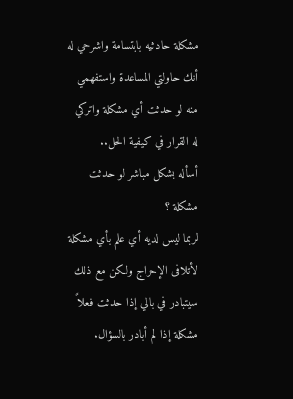مشكلة حادثيه بابتسامة واشرحي له أنك حاولتي المساعدة واستفهمي منه لو حدثت أي مشكلة واتركي له القرار في كيفية الحل..
أسأله بشكل مباشر لو حدثت مشكلة ؟
لربما ليس لديه أي علم بأي مشكلة لأتلافى الإحراج ولكن مع ذلك سيتبادر في بالي إذا حدثت فعلاً مشكلة إذا لم أبادر بالسؤال.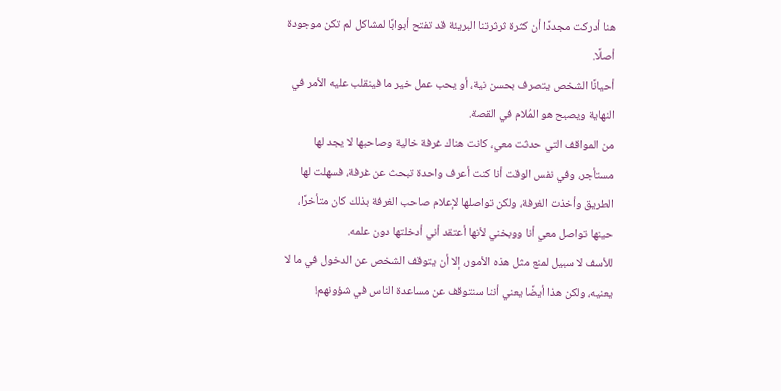هنا أدركت مجددًا أن كثرة ثرثرتنا البريئة قد تفتح أبوابًا لمشاكل لم تكن موجودة أصلًا.
أحيانًا الشخص يتصرف بحسن نية، أو يحب عمل خير ما فينقلب عليه الأمر في النهاية ويصبح هو المُلام في القصة.
من المواقف التي حدثت معي، كانت هناك غرفة خالية وصاحبها لا يجد لها مستأجر، وفي نفس الوقت أنا كنت أعرف واحدة تبحث عن غرفة، فسهلت لها الطريق وأخذت الغرفة، ولكن تواصلها لإعلام صاحب الغرفة بذلك كان متأخرًا، حينها تواصل معي أنا ووبخني لأنها أعتقد أني أدخلتها دون علمه.
للأسف لا سبيل لمنع مثل هذه الأمور، إلا أن يتوقف الشخص عن الدخول في ما لا يعنيه، ولكن هذا أيضًا يعني أننا سنتوقف عن مساعدة الناس في شؤونهم!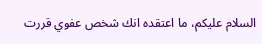السلام عليكم، ما اعتقده انك شخص عفوي قررت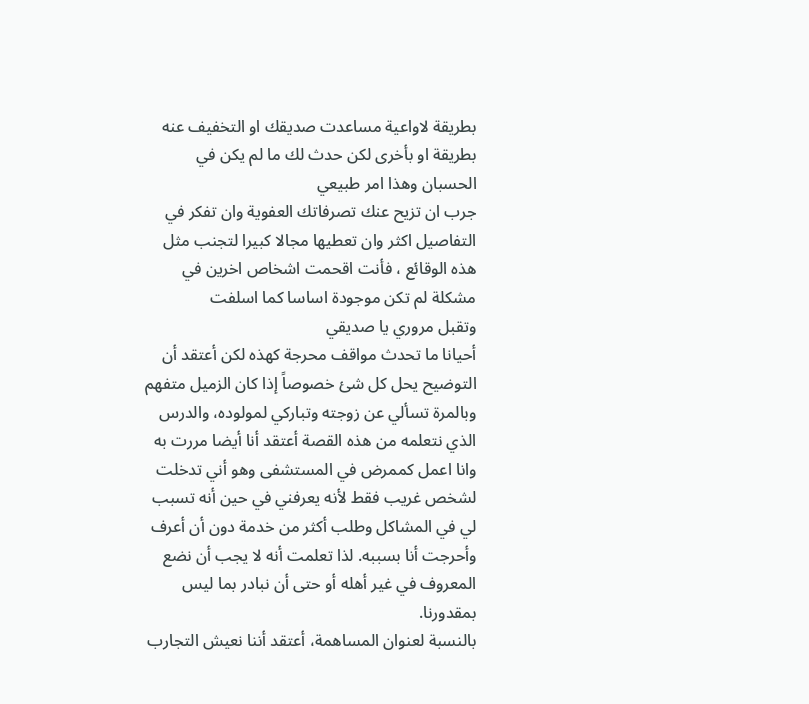بطريقة لاواعية مساعدت صديقك او التخفيف عنه بطريقة او بأخرى لكن حدث لك ما لم يكن في الحسبان وهذا امر طبيعي
جرب ان تزيح عنك تصرفاتك العفوية وان تفكر في التفاصيل اكثر وان تعطيها مجالا كبيرا لتجنب مثل هذه الوقائع ، فأنت اقحمت اشخاص اخرين في مشكلة لم تكن موجودة اساسا كما اسلفت
وتقبل مروري يا صديقي
أحيانا ما تحدث مواقف محرجة كهذه لكن أعتقد أن التوضيح يحل كل شئ خصوصاً إذا كان الزميل متفهم وبالمرة تسألي عن زوجته وتباركي لمولوده، والدرس الذي نتعلمه من هذه القصة أعتقد أنا أيضا مررت به وانا اعمل كممرض في المستشفى وهو أني تدخلت لشخص غريب فقط لأنه يعرفني في حين أنه تسبب لي في المشاكل وطلب أكثر من خدمة دون أن أعرف وأحرجت أنا بسببه. لذا تعلمت أنه لا يجب أن نضع المعروف في غير أهله أو حتى أن نبادر بما ليس بمقدورنا.
بالنسبة لعنوان المساهمة، أعتقد أننا نعيش التجارب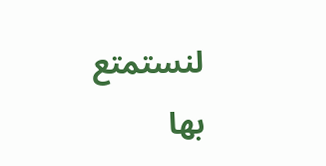لنستمتع بها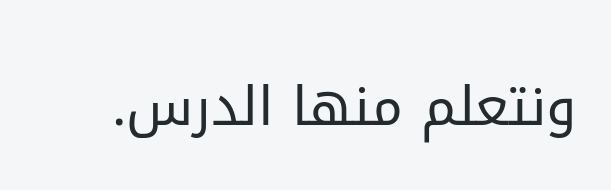ونتعلم منها الدرس.